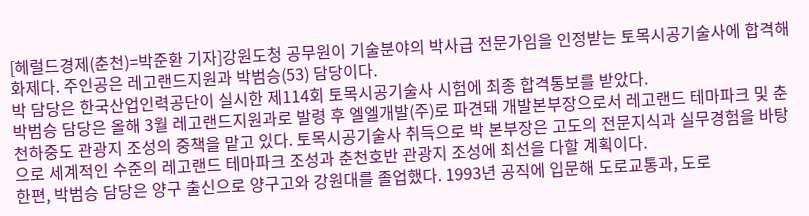[헤럴드경제(춘천)=박준환 기자]강원도청 공무원이 기술분야의 박사급 전문가임을 인정받는 토목시공기술사에 합격해 화제다. 주인공은 레고랜드지원과 박범승(53) 담당이다.
박 담당은 한국산업인력공단이 실시한 제114회 토목시공기술사 시험에 최종 합격통보를 받았다.
박범승 담당은 올해 3월 레고랜드지원과로 발령 후 엘엘개발(주)로 파견돼 개발본부장으로서 레고랜드 테마파크 및 춘천하중도 관광지 조성의 중책을 맡고 있다. 토목시공기술사 취득으로 박 본부장은 고도의 전문지식과 실무경험을 바탕으로 세계적인 수준의 레고랜드 테마파크 조성과 춘천호반 관광지 조성에 최선을 다할 계획이다.
한편, 박범승 담당은 양구 출신으로 양구고와 강원대를 졸업했다. 1993년 공직에 입문해 도로교통과, 도로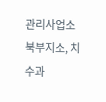관리사업소 북부지소, 치수과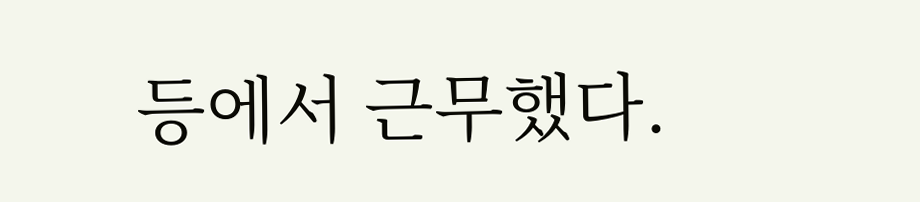등에서 근무했다.